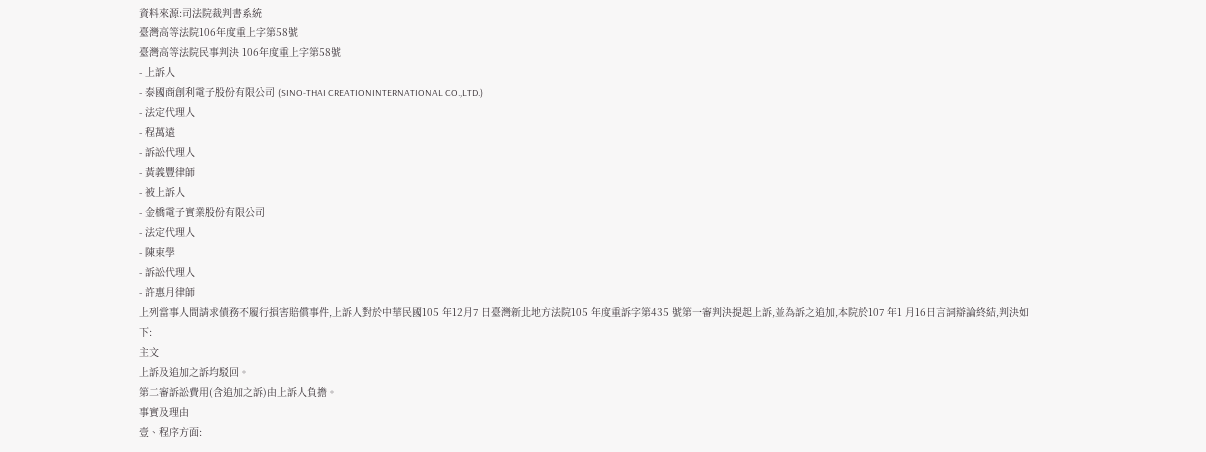資料來源:司法院裁判書系統
臺灣高等法院106年度重上字第58號
臺灣高等法院民事判決 106年度重上字第58號
- 上訴人
- 泰國商創利電子股份有限公司 (SINO-THAI CREATIONINTERNATIONAL CO.,LTD.)
- 法定代理人
- 程萬遠
- 訴訟代理人
- 黃義豐律師
- 被上訴人
- 金橋電子實業股份有限公司
- 法定代理人
- 陳束學
- 訴訟代理人
- 許惠月律師
上列當事人間請求債務不履行損害賠償事件,上訴人對於中華民國105 年12月7 日臺灣新北地方法院105 年度重訴字第435 號第一審判決提起上訴,並為訴之追加,本院於107 年1 月16日言詞辯論終結,判決如下:
主文
上訴及追加之訴均駁回。
第二審訴訟費用(含追加之訴)由上訴人負擔。
事實及理由
壹、程序方面: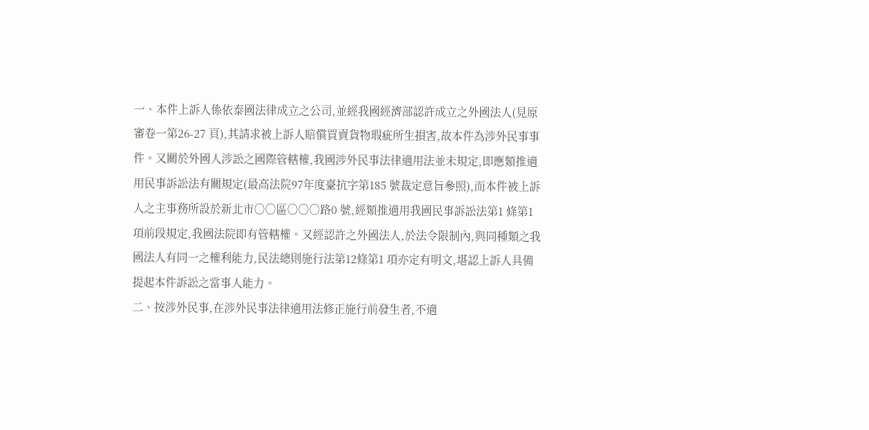一、本件上訴人係依泰國法律成立之公司,並經我國經濟部認許成立之外國法人(見原審卷一第26-27 頁),其請求被上訴人賠償買賣貨物瑕疵所生損害,故本件為涉外民事事件。又關於外國人涉訟之國際管轄權,我國涉外民事法律適用法並未規定,即應類推適用民事訴訟法有關規定(最高法院97年度臺抗字第185 號裁定意旨參照),而本件被上訴人之主事務所設於新北市○○區○○○路0 號,經類推適用我國民事訴訟法第1 條第1 項前段規定,我國法院即有管轄權。又經認許之外國法人,於法令限制內,與同種類之我國法人有同一之權利能力,民法總則施行法第12條第1 項亦定有明文,堪認上訴人具備提起本件訴訟之當事人能力。
二、按涉外民事,在涉外民事法律適用法修正施行前發生者,不適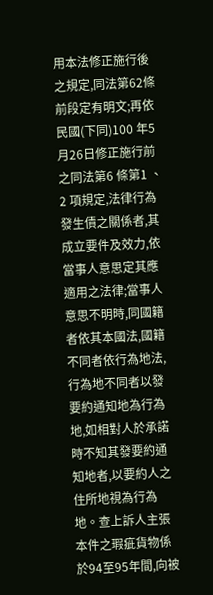用本法修正施行後之規定,同法第62條前段定有明文;再依民國(下同)100 年5 月26日修正施行前之同法第6 條第1 、2 項規定,法律行為發生債之關係者,其成立要件及效力,依當事人意思定其應適用之法律;當事人意思不明時,同國籍者依其本國法,國籍不同者依行為地法,行為地不同者以發要約通知地為行為地,如相對人於承諾時不知其發要約通知地者,以要約人之住所地視為行為地。查上訴人主張本件之瑕疵貨物係於94至95年間,向被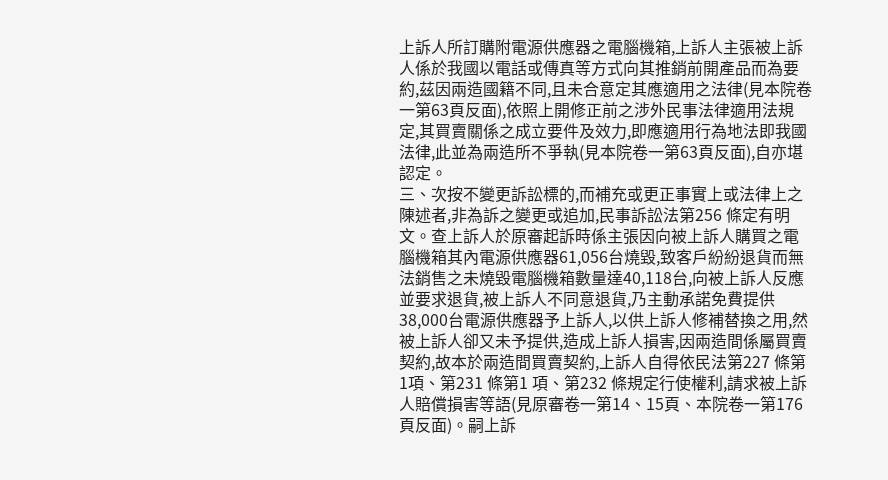上訴人所訂購附電源供應器之電腦機箱,上訴人主張被上訴人係於我國以電話或傳真等方式向其推銷前開產品而為要約,茲因兩造國籍不同,且未合意定其應適用之法律(見本院卷一第63頁反面),依照上開修正前之涉外民事法律適用法規定,其買賣關係之成立要件及效力,即應適用行為地法即我國法律,此並為兩造所不爭執(見本院卷一第63頁反面),自亦堪認定。
三、次按不變更訴訟標的,而補充或更正事實上或法律上之陳述者,非為訴之變更或追加,民事訴訟法第256 條定有明文。查上訴人於原審起訴時係主張因向被上訴人購買之電腦機箱其內電源供應器61,056台燒毀,致客戶紛紛退貨而無法銷售之未燒毀電腦機箱數量達40,118台,向被上訴人反應並要求退貨,被上訴人不同意退貨,乃主動承諾免費提供38,000台電源供應器予上訴人,以供上訴人修補替換之用,然被上訴人卻又未予提供,造成上訴人損害,因兩造間係屬買賣契約,故本於兩造間買賣契約,上訴人自得依民法第227 條第1項、第231 條第1 項、第232 條規定行使權利,請求被上訴人賠償損害等語(見原審卷一第14、15頁、本院卷一第176頁反面)。嗣上訴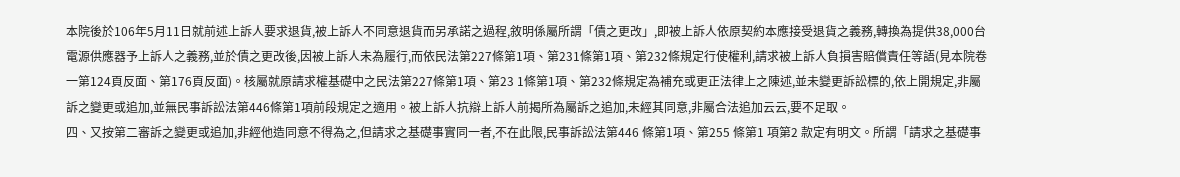本院後於106年5月11日就前述上訴人要求退貨,被上訴人不同意退貨而另承諾之過程,敘明係屬所謂「債之更改」,即被上訴人依原契約本應接受退貨之義務,轉換為提供38,000台電源供應器予上訴人之義務,並於債之更改後,因被上訴人未為履行,而依民法第227條第1項、第231條第1項、第232條規定行使權利,請求被上訴人負損害賠償責任等語(見本院卷一第124頁反面、第176頁反面)。核屬就原請求權基礎中之民法第227條第1項、第23 1條第1項、第232條規定為補充或更正法律上之陳述,並未變更訴訟標的,依上開規定,非屬訴之變更或追加,並無民事訴訟法第446條第1項前段規定之適用。被上訴人抗辯上訴人前揭所為屬訴之追加,未經其同意,非屬合法追加云云,要不足取。
四、又按第二審訴之變更或追加,非經他造同意不得為之,但請求之基礎事實同一者,不在此限,民事訴訟法第446 條第1項、第255 條第1 項第2 款定有明文。所謂「請求之基礎事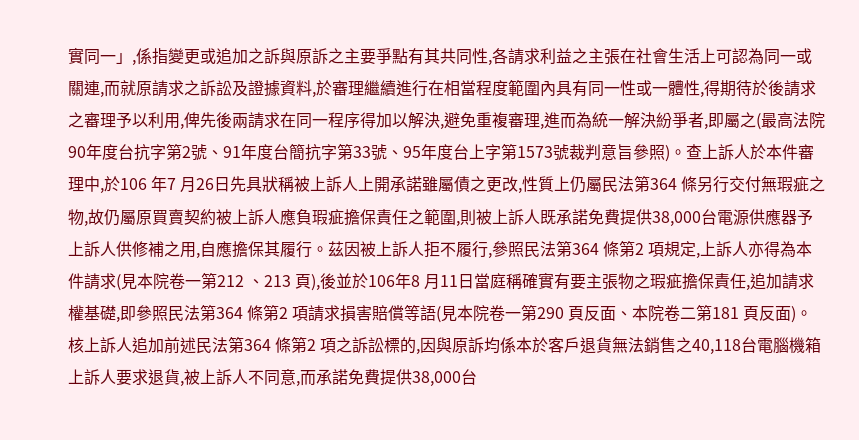實同一」,係指變更或追加之訴與原訴之主要爭點有其共同性,各請求利益之主張在社會生活上可認為同一或關連,而就原請求之訴訟及證據資料,於審理繼續進行在相當程度範圍內具有同一性或一體性,得期待於後請求之審理予以利用,俾先後兩請求在同一程序得加以解決,避免重複審理,進而為統一解決紛爭者,即屬之(最高法院90年度台抗字第2號、91年度台簡抗字第33號、95年度台上字第1573號裁判意旨參照)。查上訴人於本件審理中,於106 年7 月26日先具狀稱被上訴人上開承諾雖屬債之更改,性質上仍屬民法第364 條另行交付無瑕疵之物,故仍屬原買賣契約被上訴人應負瑕疵擔保責任之範圍,則被上訴人既承諾免費提供38,000台電源供應器予上訴人供修補之用,自應擔保其履行。茲因被上訴人拒不履行,參照民法第364 條第2 項規定,上訴人亦得為本件請求(見本院卷一第212 、213 頁),後並於106年8 月11日當庭稱確實有要主張物之瑕疵擔保責任,追加請求權基礎,即參照民法第364 條第2 項請求損害賠償等語(見本院卷一第290 頁反面、本院卷二第181 頁反面)。核上訴人追加前述民法第364 條第2 項之訴訟標的,因與原訴均係本於客戶退貨無法銷售之40,118台電腦機箱上訴人要求退貨,被上訴人不同意,而承諾免費提供38,000台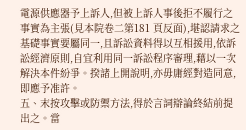電源供應器予上訴人,但被上訴人事後拒不履行之事實為主張(見本院卷二第181 頁反面),堪認請求之基礎事實要屬同一,且訴訟資料得以互相援用,依訴訟經濟原則,自宜利用同一訴訟程序審理,藉以一次解決本件紛爭。揆諸上開說明,亦毋庸經對造同意,即應予准許。
五、末按攻擊或防禦方法,得於言詞辯論終結前提出之。當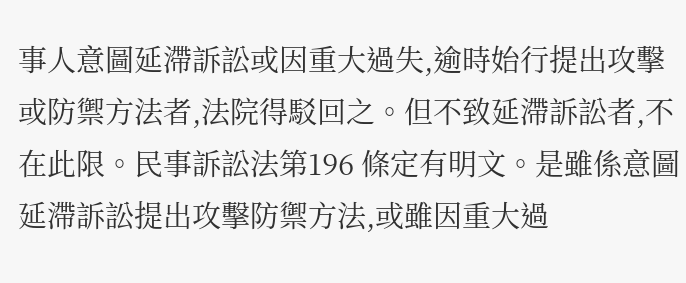事人意圖延滯訴訟或因重大過失,逾時始行提出攻擊或防禦方法者,法院得駁回之。但不致延滯訴訟者,不在此限。民事訴訟法第196 條定有明文。是雖係意圖延滯訴訟提出攻擊防禦方法,或雖因重大過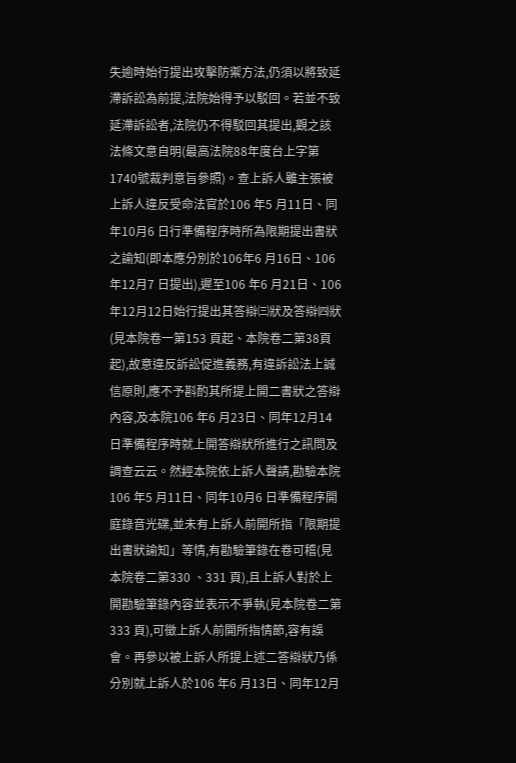失逾時始行提出攻擊防禦方法,仍須以將致延滯訴訟為前提,法院始得予以駁回。若並不致延滯訴訟者,法院仍不得駁回其提出,觀之該法條文意自明(最高法院88年度台上字第1740號裁判意旨參照)。查上訴人雖主張被上訴人違反受命法官於106 年5 月11日、同年10月6 日行準備程序時所為限期提出書狀之諭知(即本應分別於106年6 月16日、106 年12月7 日提出),遲至106 年6 月21日、106 年12月12日始行提出其答辯㈢狀及答辯㈣狀(見本院卷一第153 頁起、本院卷二第38頁起),故意違反訴訟促進義務,有違訴訟法上誠信原則,應不予斟酌其所提上開二書狀之答辯內容,及本院106 年6 月23日、同年12月14日準備程序時就上開答辯狀所進行之訊問及調查云云。然經本院依上訴人聲請,勘驗本院106 年5 月11日、同年10月6 日準備程序開庭錄音光碟,並未有上訴人前開所指「限期提出書狀諭知」等情,有勘驗筆錄在卷可稽(見本院卷二第330 、331 頁),且上訴人對於上開勘驗筆錄內容並表示不爭執(見本院卷二第333 頁),可徵上訴人前開所指情節,容有誤會。再參以被上訴人所提上述二答辯狀乃係分別就上訴人於106 年6 月13日、同年12月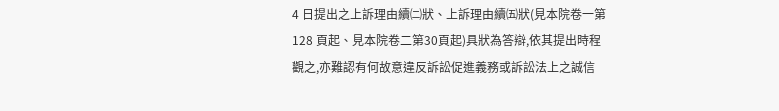4 日提出之上訴理由續㈡狀、上訴理由續㈤狀(見本院卷一第128 頁起、見本院卷二第30頁起)具狀為答辯,依其提出時程觀之,亦難認有何故意違反訴訟促進義務或訴訟法上之誠信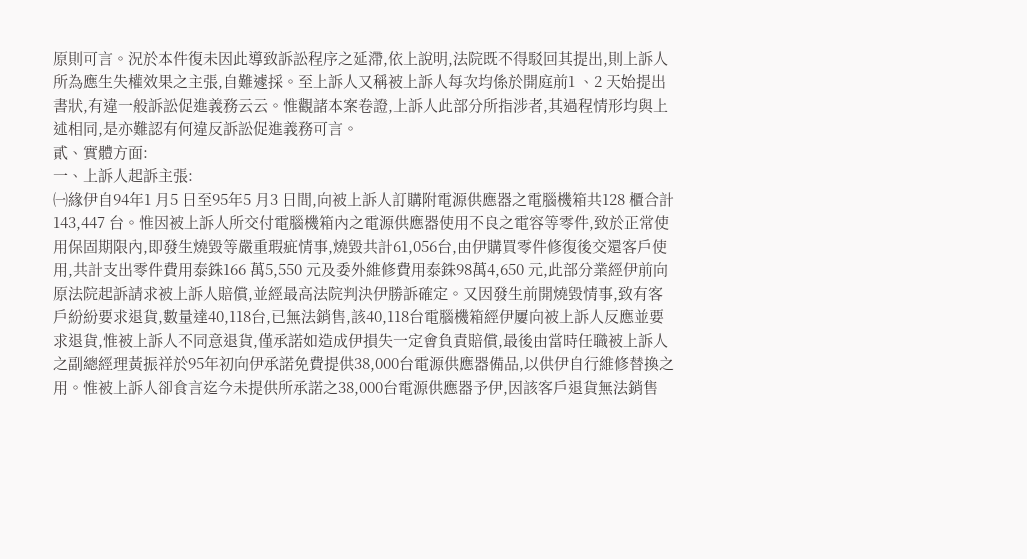原則可言。況於本件復未因此導致訴訟程序之延滯,依上說明,法院既不得駁回其提出,則上訴人所為應生失權效果之主張,自難遽採。至上訴人又稱被上訴人每次均係於開庭前1 、2 天始提出書狀,有違一般訴訟促進義務云云。惟觀諸本案卷證,上訴人此部分所指涉者,其過程情形均與上述相同,是亦難認有何違反訴訟促進義務可言。
貳、實體方面:
一、上訴人起訴主張:
㈠緣伊自94年1 月5 日至95年5 月3 日間,向被上訴人訂購附電源供應器之電腦機箱共128 櫃合計143,447 台。惟因被上訴人所交付電腦機箱內之電源供應器使用不良之電容等零件,致於正常使用保固期限內,即發生燒毀等嚴重瑕疵情事,燒毀共計61,056台,由伊購買零件修復後交還客戶使用,共計支出零件費用泰銖166 萬5,550 元及委外維修費用泰銖98萬4,650 元,此部分業經伊前向原法院起訴請求被上訴人賠償,並經最高法院判決伊勝訴確定。又因發生前開燒毀情事,致有客戶紛紛要求退貨,數量達40,118台,已無法銷售,該40,118台電腦機箱經伊屢向被上訴人反應並要求退貨,惟被上訴人不同意退貨,僅承諾如造成伊損失一定會負責賠償,最後由當時任職被上訴人之副總經理黃振祥於95年初向伊承諾免費提供38,000台電源供應器備品,以供伊自行維修替換之用。惟被上訴人卻食言迄今未提供所承諾之38,000台電源供應器予伊,因該客戶退貨無法銷售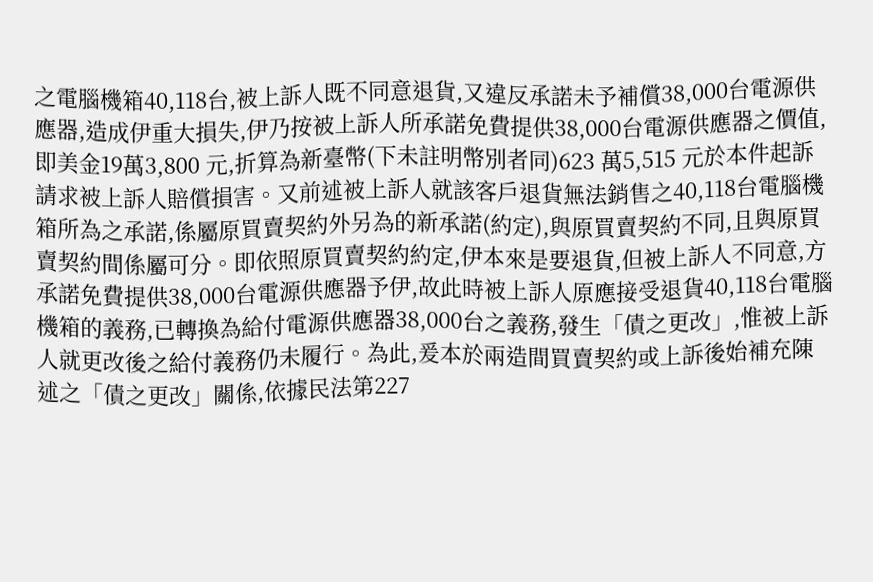之電腦機箱40,118台,被上訴人既不同意退貨,又違反承諾未予補償38,000台電源供應器,造成伊重大損失,伊乃按被上訴人所承諾免費提供38,000台電源供應器之價值,即美金19萬3,800 元,折算為新臺幣(下未註明幣別者同)623 萬5,515 元於本件起訴請求被上訴人賠償損害。又前述被上訴人就該客戶退貨無法銷售之40,118台電腦機箱所為之承諾,係屬原買賣契約外另為的新承諾(約定),與原買賣契約不同,且與原買賣契約間係屬可分。即依照原買賣契約約定,伊本來是要退貨,但被上訴人不同意,方承諾免費提供38,000台電源供應器予伊,故此時被上訴人原應接受退貨40,118台電腦機箱的義務,已轉換為給付電源供應器38,000台之義務,發生「債之更改」,惟被上訴人就更改後之給付義務仍未履行。為此,爰本於兩造間買賣契約或上訴後始補充陳述之「債之更改」關係,依據民法第227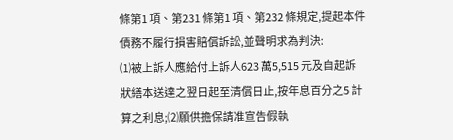條第1 項、第231 條第1 項、第232 條規定,提起本件債務不履行損害賠償訴訟,並聲明求為判決:
⑴被上訴人應給付上訴人623 萬5,515 元及自起訴狀繕本送達之翌日起至清償日止,按年息百分之5 計算之利息;⑵願供擔保請准宣告假執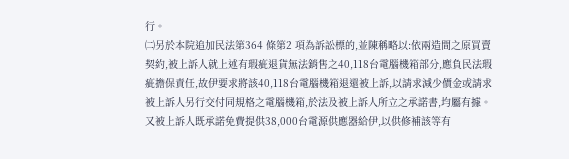行。
㈡另於本院追加民法第364 條第2 項為訴訟標的,並陳稱略以:依兩造間之原買賣契約,被上訴人就上述有瑕疵退貨無法銷售之40,118台電腦機箱部分,應負民法瑕疵擔保責任,故伊要求將該40,118台電腦機箱退還被上訴,以請求減少價金或請求被上訴人另行交付同規格之電腦機箱,於法及被上訴人所立之承諾書,均屬有據。又被上訴人既承諾免費提供38,000台電源供應器給伊,以供修補該等有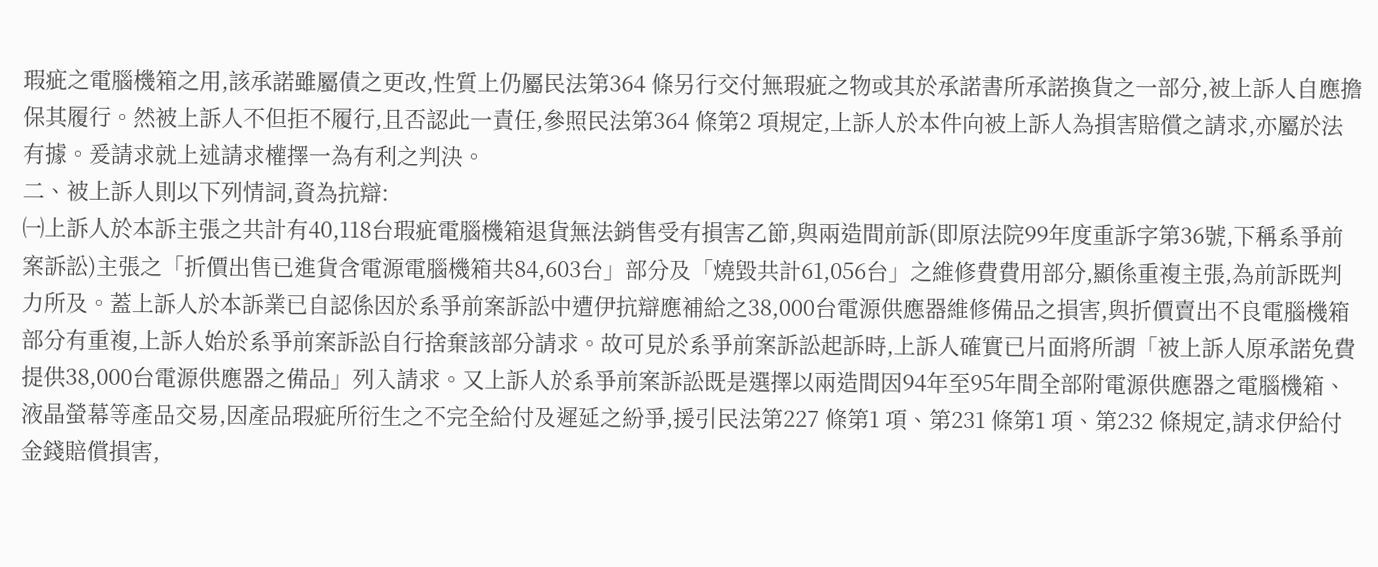瑕疵之電腦機箱之用,該承諾雖屬債之更改,性質上仍屬民法第364 條另行交付無瑕疵之物或其於承諾書所承諾換貨之一部分,被上訴人自應擔保其履行。然被上訴人不但拒不履行,且否認此一責任,參照民法第364 條第2 項規定,上訴人於本件向被上訴人為損害賠償之請求,亦屬於法有據。爰請求就上述請求權擇一為有利之判決。
二、被上訴人則以下列情詞,資為抗辯:
㈠上訴人於本訴主張之共計有40,118台瑕疵電腦機箱退貨無法銷售受有損害乙節,與兩造間前訴(即原法院99年度重訴字第36號,下稱系爭前案訴訟)主張之「折價出售已進貨含電源電腦機箱共84,603台」部分及「燒毀共計61,056台」之維修費費用部分,顯係重複主張,為前訴既判力所及。蓋上訴人於本訴業已自認係因於系爭前案訴訟中遭伊抗辯應補給之38,000台電源供應器維修備品之損害,與折價賣出不良電腦機箱部分有重複,上訴人始於系爭前案訴訟自行捨棄該部分請求。故可見於系爭前案訴訟起訴時,上訴人確實已片面將所謂「被上訴人原承諾免費提供38,000台電源供應器之備品」列入請求。又上訴人於系爭前案訴訟既是選擇以兩造間因94年至95年間全部附電源供應器之電腦機箱、液晶螢幕等產品交易,因產品瑕疵所衍生之不完全給付及遲延之紛爭,援引民法第227 條第1 項、第231 條第1 項、第232 條規定,請求伊給付金錢賠償損害,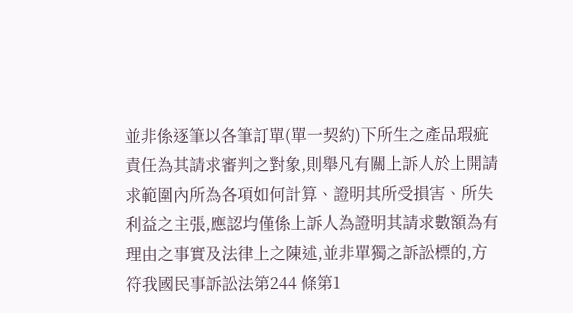並非係逐筆以各筆訂單(單一契約)下所生之產品瑕疵責任為其請求審判之對象,則舉凡有關上訴人於上開請求範圍內所為各項如何計算、證明其所受損害、所失利益之主張,應認均僅係上訴人為證明其請求數額為有理由之事實及法律上之陳述,並非單獨之訴訟標的,方符我國民事訴訟法第244 條第1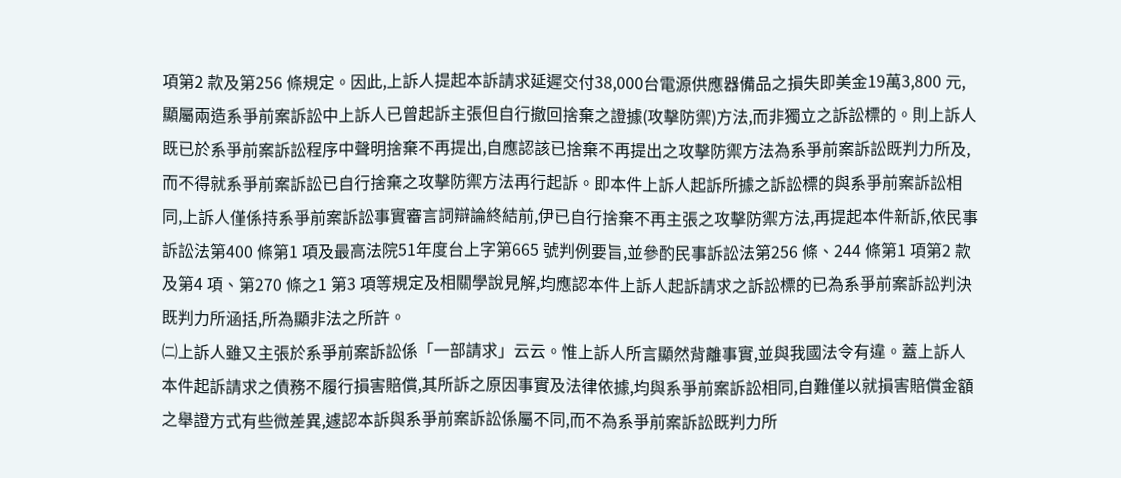項第2 款及第256 條規定。因此,上訴人提起本訴請求延遲交付38,000台電源供應器備品之損失即美金19萬3,800 元,顯屬兩造系爭前案訴訟中上訴人已曾起訴主張但自行撤回捨棄之證據(攻擊防禦)方法,而非獨立之訴訟標的。則上訴人既已於系爭前案訴訟程序中聲明捨棄不再提出,自應認該已捨棄不再提出之攻擊防禦方法為系爭前案訴訟既判力所及,而不得就系爭前案訴訟已自行捨棄之攻擊防禦方法再行起訴。即本件上訴人起訴所據之訴訟標的與系爭前案訴訟相同,上訴人僅係持系爭前案訴訟事實審言詞辯論終結前,伊已自行捨棄不再主張之攻擊防禦方法,再提起本件新訴,依民事訴訟法第400 條第1 項及最高法院51年度台上字第665 號判例要旨,並參酌民事訴訟法第256 條、244 條第1 項第2 款及第4 項、第270 條之1 第3 項等規定及相關學說見解,均應認本件上訴人起訴請求之訴訟標的已為系爭前案訴訟判決既判力所涵括,所為顯非法之所許。
㈡上訴人雖又主張於系爭前案訴訟係「一部請求」云云。惟上訴人所言顯然背離事實,並與我國法令有違。蓋上訴人本件起訴請求之債務不履行損害賠償,其所訴之原因事實及法律依據,均與系爭前案訴訟相同,自難僅以就損害賠償金額之舉證方式有些微差異,遽認本訴與系爭前案訴訟係屬不同,而不為系爭前案訴訟既判力所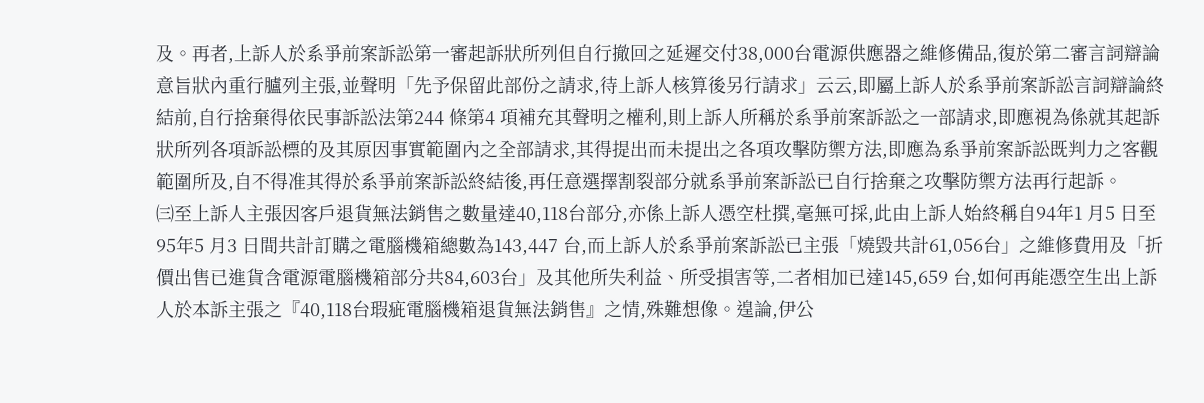及。再者,上訴人於系爭前案訴訟第一審起訴狀所列但自行撤回之延遲交付38,000台電源供應器之維修備品,復於第二審言詞辯論意旨狀內重行臚列主張,並聲明「先予保留此部份之請求,待上訴人核算後另行請求」云云,即屬上訴人於系爭前案訴訟言詞辯論終結前,自行捨棄得依民事訴訟法第244 條第4 項補充其聲明之權利,則上訴人所稱於系爭前案訴訟之一部請求,即應視為係就其起訴狀所列各項訴訟標的及其原因事實範圍內之全部請求,其得提出而未提出之各項攻擊防禦方法,即應為系爭前案訴訟既判力之客觀範圍所及,自不得准其得於系爭前案訴訟終結後,再任意選擇割裂部分就系爭前案訴訟已自行捨棄之攻擊防禦方法再行起訴。
㈢至上訴人主張因客戶退貨無法銷售之數量達40,118台部分,亦係上訴人憑空杜撰,毫無可採,此由上訴人始終稱自94年1 月5 日至95年5 月3 日間共計訂購之電腦機箱總數為143,447 台,而上訴人於系爭前案訴訟已主張「燒毀共計61,056台」之維修費用及「折價出售已進貨含電源電腦機箱部分共84,603台」及其他所失利益、所受損害等,二者相加已達145,659 台,如何再能憑空生出上訴人於本訴主張之『40,118台瑕疵電腦機箱退貨無法銷售』之情,殊難想像。遑論,伊公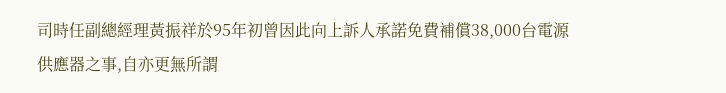司時任副總經理黃振祥於95年初曾因此向上訴人承諾免費補償38,000台電源供應器之事,自亦更無所謂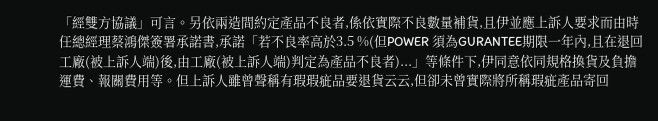「經雙方協議」可言。另依兩造間約定產品不良者,係依實際不良數量補貨,且伊並應上訴人要求而由時任總經理蔡鴻傑簽署承諾書,承諾「若不良率高於3.5 %(但POWER 須為GURANTEE期限一年內,且在退回工廠(被上訴人端)後,由工廠(被上訴人端)判定為產品不良者)...」等條件下,伊同意依同規格換貨及負擔運費、報關費用等。但上訴人雖曾聲稱有瑕瑕疵品要退貨云云,但卻未曾實際將所稱瑕疵產品寄回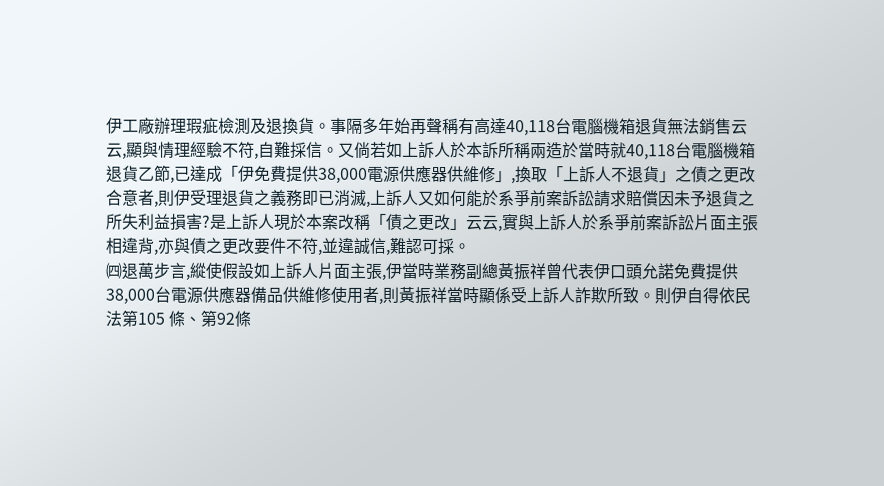伊工廠辦理瑕疵檢測及退換貨。事隔多年始再聲稱有高達40,118台電腦機箱退貨無法銷售云云,顯與情理經驗不符,自難採信。又倘若如上訴人於本訴所稱兩造於當時就40,118台電腦機箱退貨乙節,已達成「伊免費提供38,000電源供應器供維修」,換取「上訴人不退貨」之債之更改合意者,則伊受理退貨之義務即已消滅,上訴人又如何能於系爭前案訴訟請求賠償因未予退貨之所失利益損害?是上訴人現於本案改稱「債之更改」云云,實與上訴人於系爭前案訴訟片面主張相違背,亦與債之更改要件不符,並違誠信,難認可採。
㈣退萬步言,縱使假設如上訴人片面主張,伊當時業務副總黃振祥曾代表伊口頭允諾免費提供38,000台電源供應器備品供維修使用者,則黃振祥當時顯係受上訴人詐欺所致。則伊自得依民法第105 條、第92條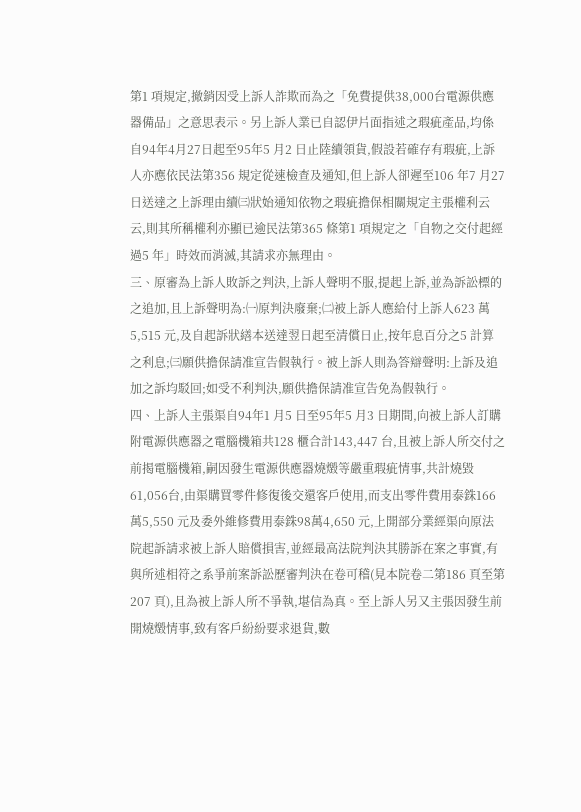第1 項規定,撤銷因受上訴人詐欺而為之「免費提供38,000台電源供應器備品」之意思表示。另上訴人業已自認伊片面指述之瑕疵產品,均係自94年4月27日起至95年5 月2 日止陸續領貨,假設若確存有瑕疵,上訴人亦應依民法第356 規定從速檢查及通知,但上訴人卻遲至106 年7 月27日送達之上訴理由續㈢狀始通知依物之瑕疵擔保相關規定主張權利云云,則其所稱權利亦顯已逾民法第365 條第1 項規定之「自物之交付起經過5 年」時效而消滅,其請求亦無理由。
三、原審為上訴人敗訴之判決,上訴人聲明不服,提起上訴,並為訴訟標的之追加,且上訴聲明為:㈠原判決廢棄;㈡被上訴人應給付上訴人623 萬5,515 元,及自起訴狀繕本送達翌日起至清償日止,按年息百分之5 計算之利息;㈢願供擔保請准宣告假執行。被上訴人則為答辯聲明:上訴及追加之訴均駁回;如受不利判決,願供擔保請准宣告免為假執行。
四、上訴人主張渠自94年1 月5 日至95年5 月3 日期間,向被上訴人訂購附電源供應器之電腦機箱共128 櫃合計143,447 台,且被上訴人所交付之前揭電腦機箱,嗣因發生電源供應器燒燬等嚴重瑕疵情事,共計燒毀61,056台,由渠購買零件修復後交還客戶使用,而支出零件費用泰銖166 萬5,550 元及委外維修費用泰銖98萬4,650 元,上開部分業經渠向原法院起訴請求被上訴人賠償損害,並經最高法院判決其勝訴在案之事實,有與所述相符之系爭前案訴訟歷審判決在卷可稽(見本院卷二第186 頁至第207 頁),且為被上訴人所不爭執,堪信為真。至上訴人另又主張因發生前開燒燬情事,致有客戶紛紛要求退貨,數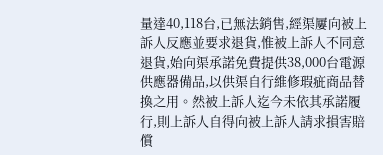量達40,118台,已無法銷售,經渠屢向被上訴人反應並要求退貨,惟被上訴人不同意退貨,始向渠承諾免費提供38,000台電源供應器備品,以供渠自行維修瑕疵商品替換之用。然被上訴人迄今未依其承諾履行,則上訴人自得向被上訴人請求損害賠償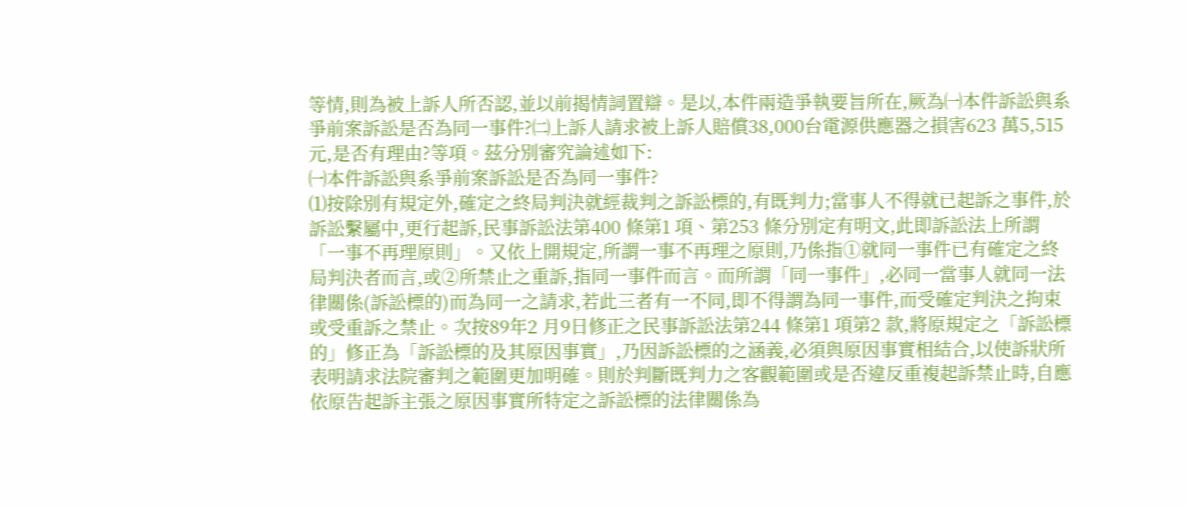等情,則為被上訴人所否認,並以前揭情詞置辯。是以,本件兩造爭執要旨所在,厥為㈠本件訴訟與系爭前案訴訟是否為同一事件?㈡上訴人請求被上訴人賠償38,000台電源供應器之損害623 萬5,515 元,是否有理由?等項。茲分別審究論述如下:
㈠本件訴訟與系爭前案訴訟是否為同一事件?
⑴按除別有規定外,確定之終局判決就經裁判之訴訟標的,有既判力;當事人不得就已起訴之事件,於訴訟繫屬中,更行起訴,民事訴訟法第400 條第1 項、第253 條分別定有明文,此即訴訟法上所謂「一事不再理原則」。又依上開規定,所謂一事不再理之原則,乃係指①就同一事件已有確定之終局判決者而言,或②所禁止之重訴,指同一事件而言。而所謂「同一事件」,必同一當事人就同一法律關係(訴訟標的)而為同一之請求,若此三者有一不同,即不得謂為同一事件,而受確定判決之拘束或受重訴之禁止。次按89年2 月9日修正之民事訴訟法第244 條第1 項第2 款,將原規定之「訴訟標的」修正為「訴訟標的及其原因事實」,乃因訴訟標的之涵義,必須與原因事實相結合,以使訴狀所表明請求法院審判之範圍更加明確。則於判斷既判力之客觀範圍或是否違反重複起訴禁止時,自應依原告起訴主張之原因事實所特定之訴訟標的法律關係為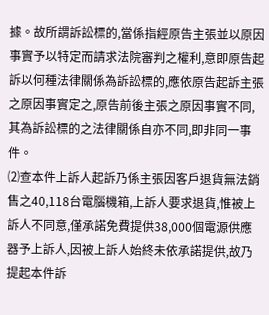據。故所謂訴訟標的,當係指經原告主張並以原因事實予以特定而請求法院審判之權利,意即原告起訴以何種法律關係為訴訟標的,應依原告起訴主張之原因事實定之,原告前後主張之原因事實不同,其為訴訟標的之法律關係自亦不同,即非同一事件。
⑵查本件上訴人起訴乃係主張因客戶退貨無法銷售之40,118台電腦機箱,上訴人要求退貨,惟被上訴人不同意,僅承諾免費提供38,000個電源供應器予上訴人,因被上訴人始終未依承諾提供,故乃提起本件訴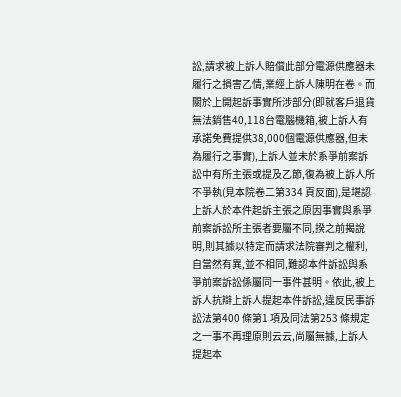訟,請求被上訴人賠償此部分電源供應器未履行之損害乙情,業經上訴人陳明在卷。而關於上開起訴事實所涉部分(即就客戶退貨無法銷售40,118台電腦機箱,被上訴人有承諾免費提供38,000個電源供應器,但未為履行之事實),上訴人並未於系爭前案訴訟中有所主張或提及乙節,復為被上訴人所不爭執(見本院卷二第334 頁反面),是堪認上訴人於本件起訴主張之原因事實與系爭前案訴訟所主張者要屬不同,揆之前揭說明,則其據以特定而請求法院審判之權利,自當然有異,並不相同,難認本件訴訟與系爭前案訴訟係屬同一事件甚明。依此,被上訴人抗辯上訴人提起本件訴訟,違反民事訴訟法第400 條第1 項及同法第253 條規定之一事不再理原則云云,尚屬無據,上訴人提起本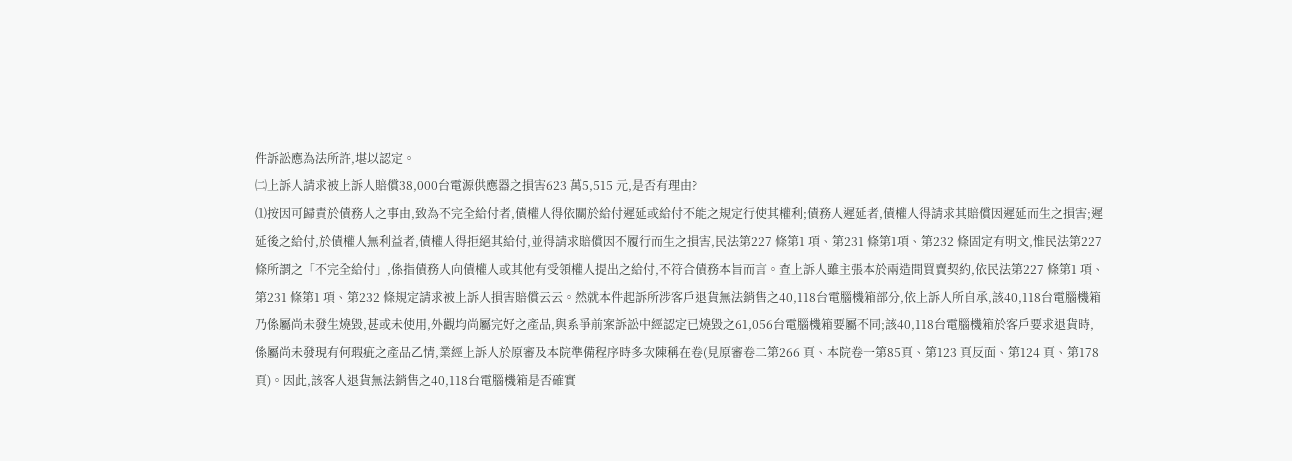件訴訟應為法所許,堪以認定。
㈡上訴人請求被上訴人賠償38,000台電源供應器之損害623 萬5,515 元,是否有理由?
⑴按因可歸責於債務人之事由,致為不完全給付者,債權人得依關於給付遲延或給付不能之規定行使其權利;債務人遲延者,債權人得請求其賠償因遲延而生之損害;遲延後之給付,於債權人無利益者,債權人得拒絕其給付,並得請求賠償因不履行而生之損害,民法第227 條第1 項、第231 條第1項、第232 條固定有明文,惟民法第227 條所謂之「不完全給付」,係指債務人向債權人或其他有受領權人提出之給付,不符合債務本旨而言。查上訴人雖主張本於兩造間買賣契約,依民法第227 條第1 項、第231 條第1 項、第232 條規定請求被上訴人損害賠償云云。然就本件起訴所涉客戶退貨無法銷售之40,118台電腦機箱部分,依上訴人所自承,該40,118台電腦機箱乃係屬尚未發生燒毀,甚或未使用,外觀均尚屬完好之產品,與系爭前案訴訟中經認定已燒毀之61,056台電腦機箱要屬不同;該40,118台電腦機箱於客戶要求退貨時,係屬尚未發現有何瑕疵之產品乙情,業經上訴人於原審及本院準備程序時多次陳稱在卷(見原審卷二第266 頁、本院卷一第85頁、第123 頁反面、第124 頁、第178 頁)。因此,該客人退貨無法銷售之40,118台電腦機箱是否確實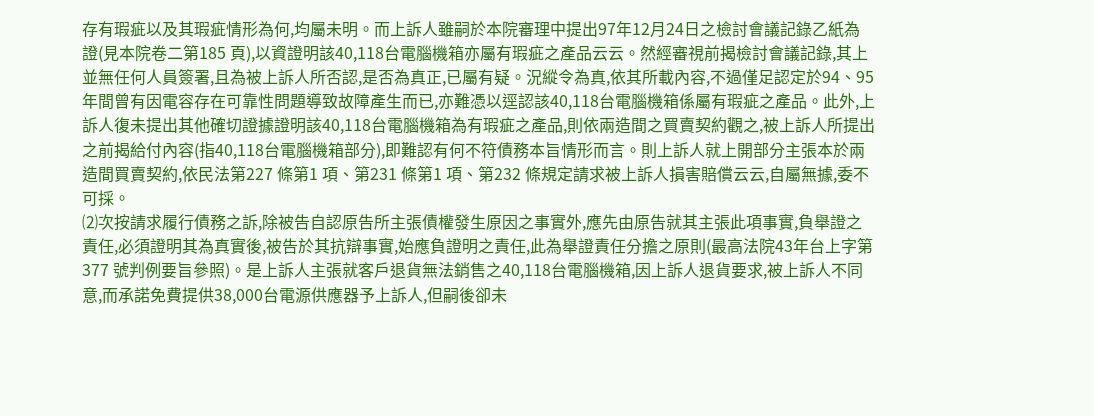存有瑕疵以及其瑕疵情形為何,均屬未明。而上訴人雖嗣於本院審理中提出97年12月24日之檢討會議記錄乙紙為證(見本院卷二第185 頁),以資證明該40,118台電腦機箱亦屬有瑕疵之產品云云。然經審視前揭檢討會議記錄,其上並無任何人員簽署,且為被上訴人所否認,是否為真正,已屬有疑。況縱令為真,依其所載內容,不過僅足認定於94、95年間曾有因電容存在可靠性問題導致故障產生而已,亦難憑以逕認該40,118台電腦機箱係屬有瑕疵之產品。此外,上訴人復未提出其他確切證據證明該40,118台電腦機箱為有瑕疵之產品,則依兩造間之買賣契約觀之,被上訴人所提出之前揭給付內容(指40,118台電腦機箱部分),即難認有何不符債務本旨情形而言。則上訴人就上開部分主張本於兩造間買賣契約,依民法第227 條第1 項、第231 條第1 項、第232 條規定請求被上訴人損害賠償云云,自屬無據,委不可採。
⑵次按請求履行債務之訴,除被告自認原告所主張債權發生原因之事實外,應先由原告就其主張此項事實,負舉證之責任,必須證明其為真實後,被告於其抗辯事實,始應負證明之責任,此為舉證責任分擔之原則(最高法院43年台上字第377 號判例要旨參照)。是上訴人主張就客戶退貨無法銷售之40,118台電腦機箱,因上訴人退貨要求,被上訴人不同意,而承諾免費提供38,000台電源供應器予上訴人,但嗣後卻未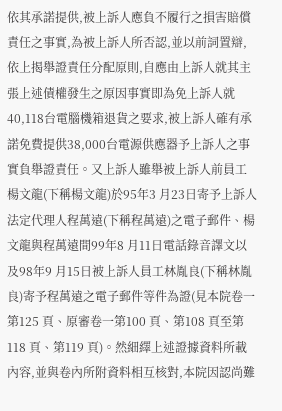依其承諾提供,被上訴人應負不履行之損害賠償責任之事實,為被上訴人所否認,並以前詞置辯,依上揭舉證責任分配原則,自應由上訴人就其主張上述債權發生之原因事實即為免上訴人就40,118台電腦機箱退貨之要求,被上訴人確有承諾免費提供38,000台電源供應器予上訴人之事實負舉證責任。又上訴人雖舉被上訴人前員工楊文龍(下稱楊文龍)於95年3 月23日寄予上訴人法定代理人程萬遠(下稱程萬遠)之電子郵件、楊文龍與程萬遠間99年8 月11日電話錄音譯文以及98年9 月15日被上訴人員工林胤良(下稱林胤良)寄予程萬遠之電子郵件等件為證(見本院卷一第125 頁、原審卷一第100 頁、第108 頁至第118 頁、第119 頁)。然細繹上述證據資料所載內容,並與卷內所附資料相互核對,本院因認尚難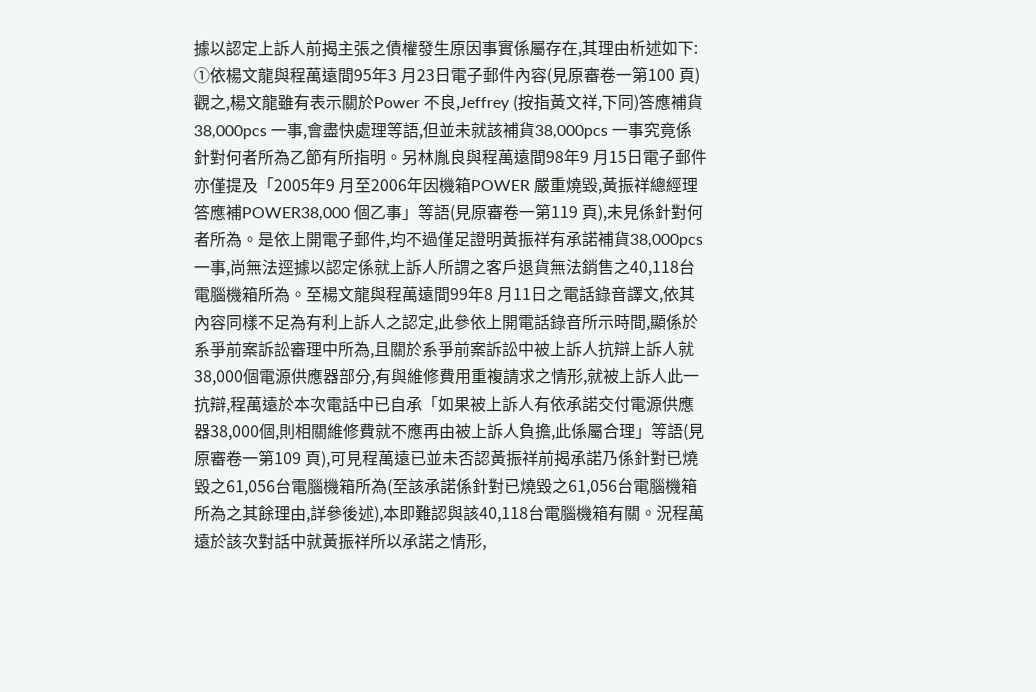據以認定上訴人前揭主張之債權發生原因事實係屬存在,其理由析述如下:
①依楊文龍與程萬遠間95年3 月23日電子郵件內容(見原審卷一第100 頁)觀之,楊文龍雖有表示關於Power 不良,Jeffrey (按指黃文祥,下同)答應補貨38,000pcs 一事,會盡快處理等語,但並未就該補貨38,000pcs 一事究竟係針對何者所為乙節有所指明。另林胤良與程萬遠間98年9 月15日電子郵件亦僅提及「2005年9 月至2006年因機箱POWER 嚴重燒毀,黃振祥總經理答應補POWER38,000 個乙事」等語(見原審卷一第119 頁),未見係針對何者所為。是依上開電子郵件,均不過僅足證明黃振祥有承諾補貨38,000pcs 一事,尚無法逕據以認定係就上訴人所謂之客戶退貨無法銷售之40,118台電腦機箱所為。至楊文龍與程萬遠間99年8 月11日之電話錄音譯文,依其內容同樣不足為有利上訴人之認定,此參依上開電話錄音所示時間,顯係於系爭前案訴訟審理中所為,且關於系爭前案訴訟中被上訴人抗辯上訴人就38,000個電源供應器部分,有與維修費用重複請求之情形,就被上訴人此一抗辯,程萬遠於本次電話中已自承「如果被上訴人有依承諾交付電源供應器38,000個,則相關維修費就不應再由被上訴人負擔,此係屬合理」等語(見原審卷一第109 頁),可見程萬遠已並未否認黃振祥前揭承諾乃係針對已燒毀之61,056台電腦機箱所為(至該承諾係針對已燒毀之61,056台電腦機箱所為之其餘理由,詳參後述),本即難認與該40,118台電腦機箱有關。況程萬遠於該次對話中就黃振祥所以承諾之情形,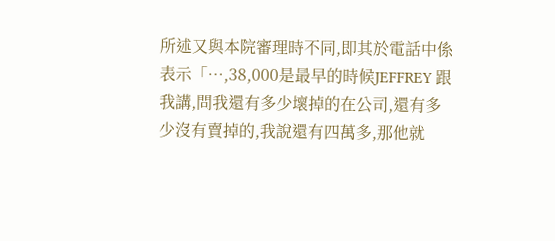所述又與本院審理時不同,即其於電話中係表示「…,38,000是最早的時候JEFFREY 跟我講,問我還有多少壞掉的在公司,還有多少沒有賣掉的,我說還有四萬多,那他就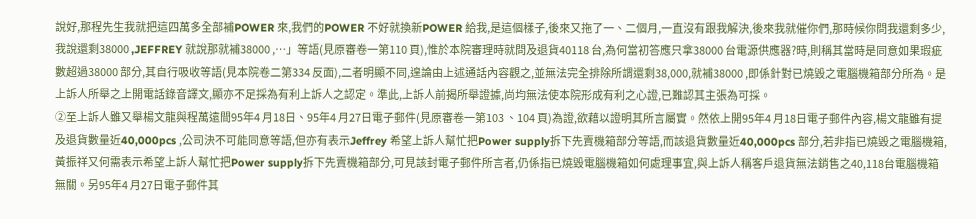說好,那程先生我就把這四萬多全部補POWER 來,我們的POWER 不好就換新POWER 給我,是這個樣子,後來又拖了一、二個月,一直沒有跟我解決,後來我就催你們,那時候你問我還剩多少,我說還剩38000 ,JEFFREY 就說那就補38000 ,…」等語(見原審卷一第110 頁),惟於本院審理時就問及退貨40118 台,為何當初答應只拿38000 台電源供應器?時,則稱其當時是同意如果瑕疵數超過38000 部分,其自行吸收等語(見本院卷二第334 反面),二者明顯不同,遑論由上述通話內容觀之,並無法完全排除所謂還剩38,000,就補38000 ,即係針對已燒毀之電腦機箱部分所為。是上訴人所舉之上開電話錄音譯文,顯亦不足採為有利上訴人之認定。準此,上訴人前揭所舉證據,尚均無法使本院形成有利之心證,已難認其主張為可採。
②至上訴人雖又舉楊文龍與程萬遠間95年4 月18日、95年4 月27日電子郵件(見原審卷一第103 、104 頁)為證,欲藉以證明其所言屬實。然依上開95年4 月18日電子郵件內容,楊文龍雖有提及退貨數量近40,000pcs ,公司決不可能同意等語,但亦有表示Jeffrey 希望上訴人幫忙把Power supply拆下先賣機箱部分等語,而該退貨數量近40,000pcs 部分,若非指已燒毀之電腦機箱,黃振祥又何需表示希望上訴人幫忙把Power supply拆下先賣機箱部分,可見該封電子郵件所言者,仍係指已燒毀電腦機箱如何處理事宜,與上訴人稱客戶退貨無法銷售之40,118台電腦機箱無關。另95年4 月27日電子郵件其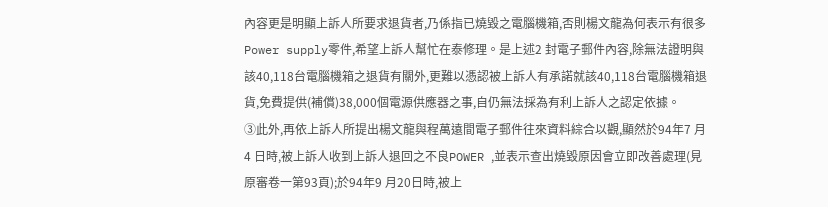內容更是明顯上訴人所要求退貨者,乃係指已燒毀之電腦機箱,否則楊文龍為何表示有很多Power supply零件,希望上訴人幫忙在泰修理。是上述2 封電子郵件內容,除無法證明與該40,118台電腦機箱之退貨有關外,更難以憑認被上訴人有承諾就該40,118台電腦機箱退貨,免費提供(補償)38,000個電源供應器之事,自仍無法採為有利上訴人之認定依據。
③此外,再依上訴人所提出楊文龍與程萬遠間電子郵件往來資料綜合以觀,顯然於94年7 月4 日時,被上訴人收到上訴人退回之不良POWER ,並表示查出燒毀原因會立即改善處理(見原審卷一第93頁);於94年9 月20日時,被上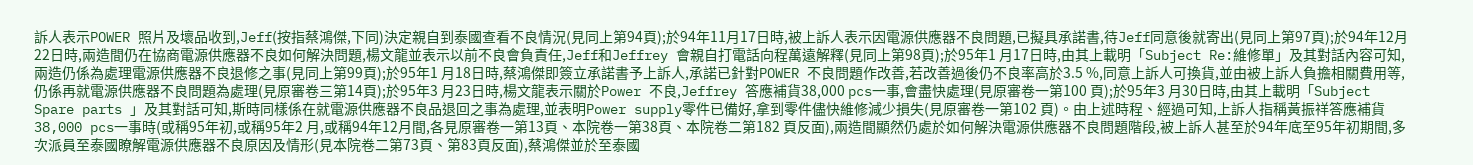訴人表示POWER 照片及壞品收到,Jeff(按指蔡鴻傑,下同)決定親自到泰國查看不良情況(見同上第94頁);於94年11月17日時,被上訴人表示因電源供應器不良問題,已擬具承諾書,待Jeff同意後就寄出(見同上第97頁);於94年12月22日時,兩造間仍在協商電源供應器不良如何解決問題,楊文龍並表示以前不良會負責任,Jeff和Jeffrey 會親自打電話向程萬遠解釋(見同上第98頁);於95年1 月17日時,由其上載明「Subject Re:維修單」及其對話內容可知,兩造仍係為處理電源供應器不良退修之事(見同上第99頁);於95年1 月18日時,蔡鴻傑即簽立承諾書予上訴人,承諾已針對POWER 不良問題作改善,若改善過後仍不良率高於3.5 %,同意上訴人可換貨,並由被上訴人負擔相關費用等,仍係再就電源供應器不良問題為處理(見原審卷三第14頁);於95年3 月23日時,楊文龍表示關於Power 不良,Jeffrey 答應補貨38,000 pcs一事,會盡快處理(見原審卷一第100 頁);於95年3 月30日時,由其上載明「Subject Spare parts 」及其對話可知,斯時同樣係在就電源供應器不良品退回之事為處理,並表明Power supply零件已備好,拿到零件儘快維修減少損失(見原審卷一第102 頁)。由上述時程、經過可知,上訴人指稱黃振祥答應補貨38,000 pcs一事時(或稱95年初,或稱95年2 月,或稱94年12月間,各見原審卷一第13頁、本院卷一第38頁、本院卷二第182 頁反面),兩造間顯然仍處於如何解決電源供應器不良問題階段,被上訴人甚至於94年底至95年初期間,多次派員至泰國瞭解電源供應器不良原因及情形(見本院卷二第73頁、第83頁反面),蔡鴻傑並於至泰國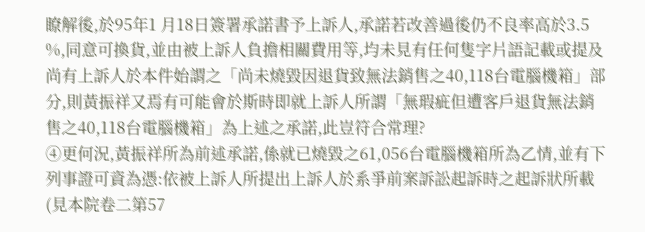瞭解後,於95年1 月18日簽署承諾書予上訴人,承諾若改善過後仍不良率高於3.5 %,同意可換貨,並由被上訴人負擔相關費用等,均未見有任何隻字片語記載或提及尚有上訴人於本件始謂之「尚未燒毀因退貨致無法銷售之40,118台電腦機箱」部分,則黃振祥又焉有可能會於斯時即就上訴人所謂「無瑕疵但遭客戶退貨無法銷售之40,118台電腦機箱」為上述之承諾,此豈符合常理?
④更何況,黃振祥所為前述承諾,係就已燒毀之61,056台電腦機箱所為乙情,並有下列事證可資為憑:依被上訴人所提出上訴人於系爭前案訴訟起訴時之起訴狀所載(見本院卷二第57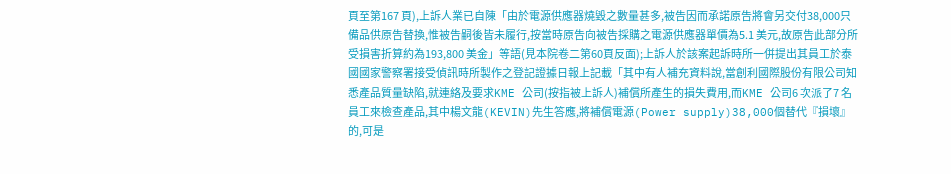頁至第167 頁),上訴人業已自陳「由於電源供應器燒毀之數量甚多,被告因而承諾原告將會另交付38,000只備品供原告替換,惟被告嗣後皆未履行,按當時原告向被告採購之電源供應器單價為5.1 美元,故原告此部分所受損害折算約為193,800 美金」等語(見本院卷二第60頁反面);上訴人於該案起訴時所一併提出其員工於泰國國家警察署接受偵訊時所製作之登記證據日報上記載「其中有人補充資料說,當創利國際股份有限公司知悉產品質量缺陷,就連絡及要求KME 公司(按指被上訴人)補償所產生的損失費用,而KME 公司6 次派了7 名員工來檢查產品,其中楊文龍(KEVIN)先生答應,將補償電源(Power supply)38,000個替代『損壞』的,可是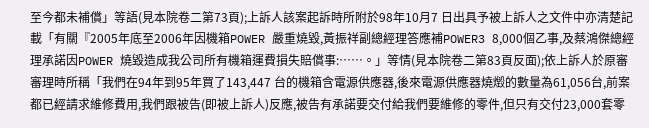至今都未補償」等語(見本院卷二第73頁);上訴人該案起訴時所附於98年10月7 日出具予被上訴人之文件中亦清楚記載「有關『2005年底至2006年因機箱POWER 嚴重燒毀,黃振祥副總經理答應補POWER3 8,000個乙事,及蔡鴻傑總經理承諾因POWER 燒毀造成我公司所有機箱運費損失賠償事:……。」等情(見本院卷二第83頁反面);依上訴人於原審審理時所稱「我們在94年到95年買了143,447 台的機箱含電源供應器,後來電源供應器燒燬的數量為61,056台,前案都已經請求維修費用,我們跟被告(即被上訴人)反應,被告有承諾要交付給我們要維修的零件,但只有交付23,000套零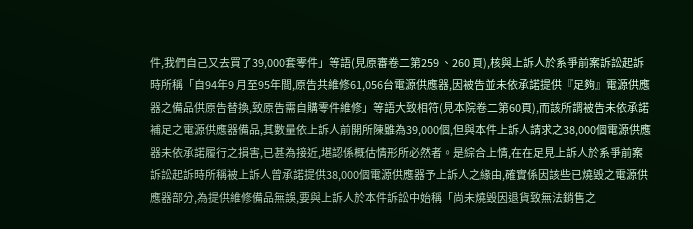件,我們自己又去買了39,000套零件」等語(見原審卷二第259 、260 頁),核與上訴人於系爭前案訴訟起訴時所稱「自94年9 月至95年間,原告共維修61,056台電源供應器,因被告並未依承諾提供『足夠』電源供應器之備品供原告替換,致原告需自購零件維修」等語大致相符(見本院卷二第60頁),而該所謂被告未依承諾補足之電源供應器備品,其數量依上訴人前開所陳雖為39,000個,但與本件上訴人請求之38,000個電源供應器未依承諾履行之損害,已甚為接近,堪認係概估情形所必然者。是綜合上情,在在足見上訴人於系爭前案訴訟起訴時所稱被上訴人曾承諾提供38,000個電源供應器予上訴人之緣由,確實係因該些已燒毀之電源供應器部分,為提供維修備品無誤,要與上訴人於本件訴訟中始稱「尚未燒毀因退貨致無法銷售之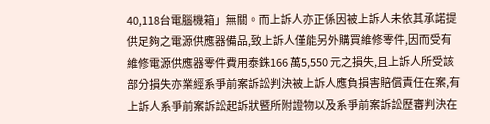40,118台電腦機箱」無關。而上訴人亦正係因被上訴人未依其承諾提供足夠之電源供應器備品,致上訴人僅能另外購買維修零件,因而受有維修電源供應器零件費用泰銖166 萬5,550 元之損失,且上訴人所受該部分損失亦業經系爭前案訴訟判決被上訴人應負損害賠償責任在案,有上訴人系爭前案訴訟起訴狀暨所附證物以及系爭前案訴訟歷審判決在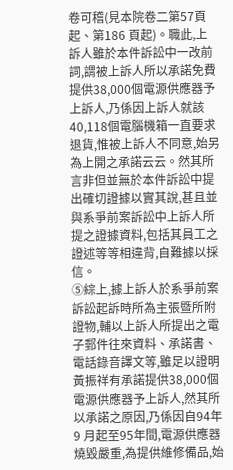卷可稽(見本院卷二第57頁起、第186 頁起)。職此,上訴人雖於本件訴訟中一改前詞,謂被上訴人所以承諾免費提供38,000個電源供應器予上訴人,乃係因上訴人就該40,118個電腦機箱一直要求退貨,惟被上訴人不同意,始另為上開之承諾云云。然其所言非但並無於本件訴訟中提出確切證據以實其說,甚且並與系爭前案訴訟中上訴人所提之證據資料,包括其員工之證述等等相違背,自難據以採信。
⑤綜上,據上訴人於系爭前案訴訟起訴時所為主張暨所附證物,輔以上訴人所提出之電子郵件往來資料、承諾書、電話錄音譯文等,雖足以證明黃振祥有承諾提供38,000個電源供應器予上訴人,然其所以承諾之原因,乃係因自94年9 月起至95年間,電源供應器燒毀嚴重,為提供維修備品,始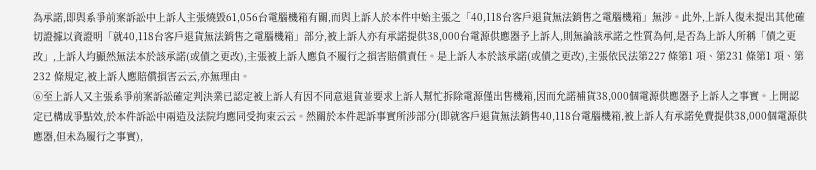為承諾,即與系爭前案訴訟中上訴人主張燒毀61,056台電腦機箱有關,而與上訴人於本件中始主張之「40,118台客戶退貨無法銷售之電腦機箱」無涉。此外,上訴人復未提出其他確切證據以資證明「就40,118台客戶退貨無法銷售之電腦機箱」部分,被上訴人亦有承諾提供38,000台電源供應器予上訴人,則無論該承諾之性質為何,是否為上訴人所稱「債之更改」,上訴人均顯然無法本於該承諾(或債之更改),主張被上訴人應負不履行之損害賠償責任。是上訴人本於該承諾(或債之更改),主張依民法第227 條第1 項、第231 條第1 項、第232 條規定,被上訴人應賠償損害云云,亦無理由。
⑥至上訴人又主張系爭前案訴訟確定判決業已認定被上訴人有因不同意退貨並要求上訴人幫忙拆除電源僅出售機箱,因而允諾補貨38,000個電源供應器予上訴人之事實。上開認定已構成爭點效,於本件訴訟中兩造及法院均應同受拘束云云。然關於本件起訴事實所涉部分(即就客戶退貨無法銷售40,118台電腦機箱,被上訴人有承諾免費提供38,000個電源供應器,但未為履行之事實),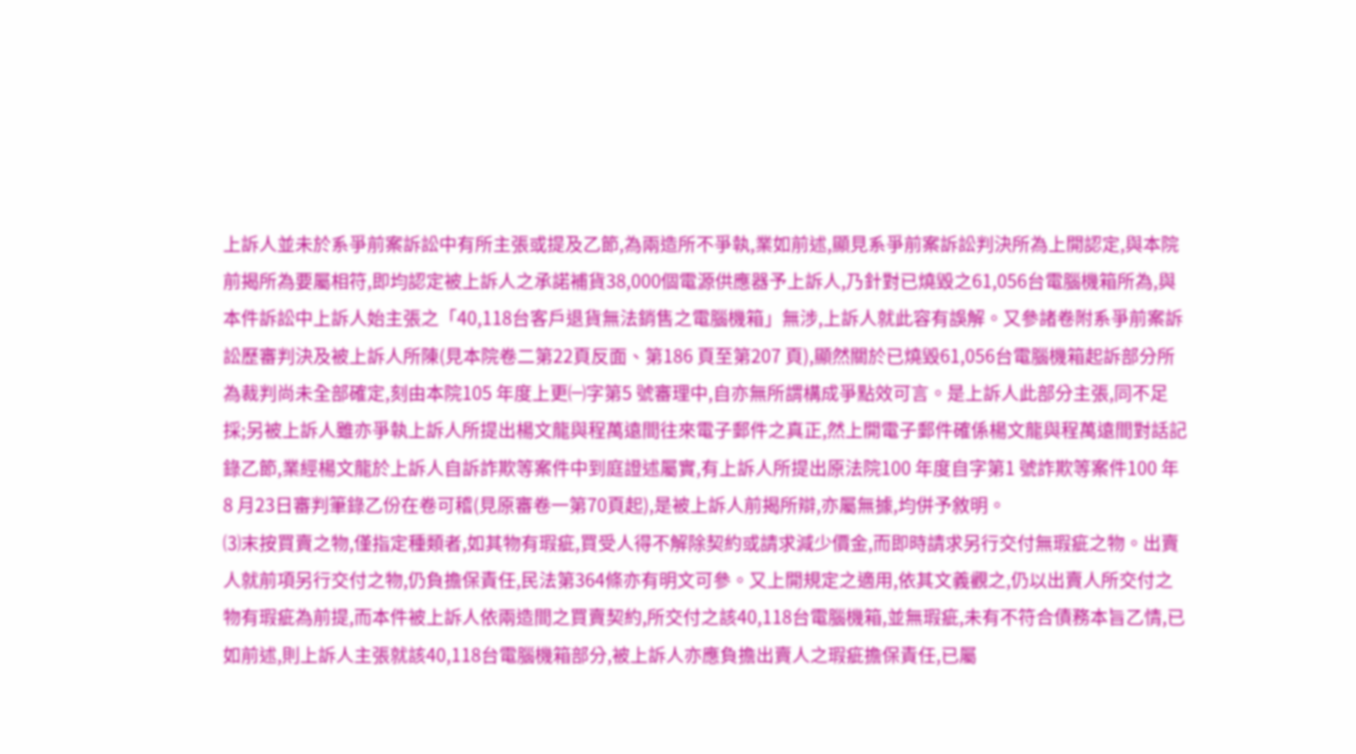上訴人並未於系爭前案訴訟中有所主張或提及乙節,為兩造所不爭執,業如前述,顯見系爭前案訴訟判決所為上開認定,與本院前揭所為要屬相符,即均認定被上訴人之承諾補貨38,000個電源供應器予上訴人,乃針對已燒毀之61,056台電腦機箱所為,與本件訴訟中上訴人始主張之「40,118台客戶退貨無法銷售之電腦機箱」無涉,上訴人就此容有誤解。又參諸卷附系爭前案訴訟歷審判決及被上訴人所陳(見本院卷二第22頁反面、第186 頁至第207 頁),顯然關於已燒毀61,056台電腦機箱起訴部分所為裁判尚未全部確定,刻由本院105 年度上更㈠字第5 號審理中,自亦無所謂構成爭點效可言。是上訴人此部分主張,同不足採;另被上訴人雖亦爭執上訴人所提出楊文龍與程萬遠間往來電子郵件之真正,然上開電子郵件確係楊文龍與程萬遠間對話記錄乙節,業經楊文龍於上訴人自訴詐欺等案件中到庭證述屬實,有上訴人所提出原法院100 年度自字第1 號詐欺等案件100 年8 月23日審判筆錄乙份在卷可稽(見原審卷一第70頁起),是被上訴人前揭所辯,亦屬無據,均併予敘明。
⑶末按買賣之物,僅指定種類者,如其物有瑕疵,買受人得不解除契約或請求減少價金,而即時請求另行交付無瑕疵之物。出賣人就前項另行交付之物,仍負擔保責任,民法第364條亦有明文可參。又上開規定之適用,依其文義觀之,仍以出賣人所交付之物有瑕疵為前提,而本件被上訴人依兩造間之買賣契約,所交付之該40,118台電腦機箱,並無瑕疵,未有不符合債務本旨乙情,已如前述,則上訴人主張就該40,118台電腦機箱部分,被上訴人亦應負擔出賣人之瑕疵擔保責任,已屬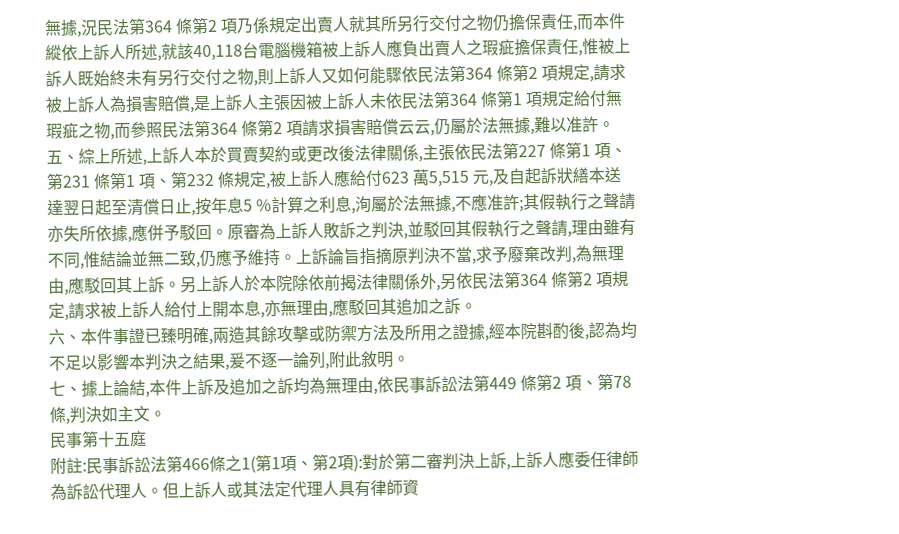無據,況民法第364 條第2 項乃係規定出賣人就其所另行交付之物仍擔保責任,而本件縱依上訴人所述,就該40,118台電腦機箱被上訴人應負出賣人之瑕疵擔保責任,惟被上訴人既始終未有另行交付之物,則上訴人又如何能驟依民法第364 條第2 項規定,請求被上訴人為損害賠償,是上訴人主張因被上訴人未依民法第364 條第1 項規定給付無瑕疵之物,而參照民法第364 條第2 項請求損害賠償云云,仍屬於法無據,難以准許。
五、綜上所述,上訴人本於買賣契約或更改後法律關係,主張依民法第227 條第1 項、第231 條第1 項、第232 條規定,被上訴人應給付623 萬5,515 元,及自起訴狀繕本送達翌日起至清償日止,按年息5 %計算之利息,洵屬於法無據,不應准許;其假執行之聲請亦失所依據,應併予駁回。原審為上訴人敗訴之判決,並駁回其假執行之聲請,理由雖有不同,惟結論並無二致,仍應予維持。上訴論旨指摘原判決不當,求予廢棄改判,為無理由,應駁回其上訴。另上訴人於本院除依前揭法律關係外,另依民法第364 條第2 項規定,請求被上訴人給付上開本息,亦無理由,應駁回其追加之訴。
六、本件事證已臻明確,兩造其餘攻擊或防禦方法及所用之證據,經本院斟酌後,認為均不足以影響本判決之結果,爰不逐一論列,附此敘明。
七、據上論結,本件上訴及追加之訴均為無理由,依民事訴訟法第449 條第2 項、第78條,判決如主文。
民事第十五庭
附註:民事訴訟法第466條之1(第1項、第2項):對於第二審判決上訴,上訴人應委任律師為訴訟代理人。但上訴人或其法定代理人具有律師資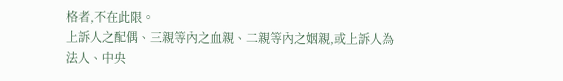格者,不在此限。
上訴人之配偶、三親等內之血親、二親等內之姻親,或上訴人為法人、中央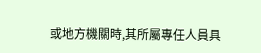或地方機關時,其所屬專任人員具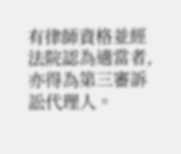有律師資格並經法院認為適當者,亦得為第三審訴訟代理人。